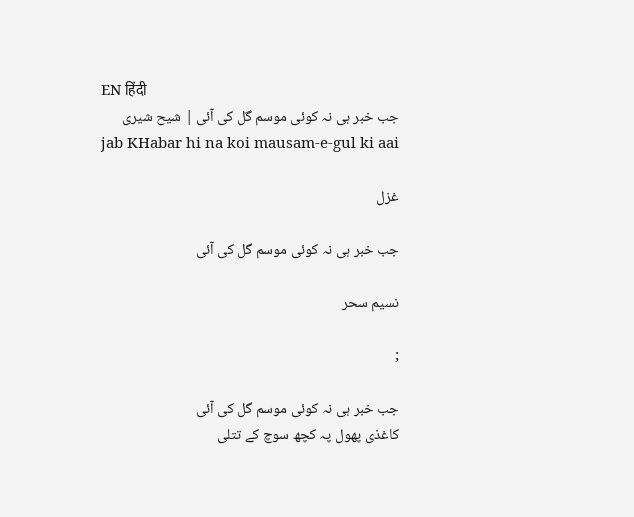EN हिंदी
جب خبر ہی نہ کوئی موسم گل کی آئی | شیح شیری
jab KHabar hi na koi mausam-e-gul ki aai

غزل

جب خبر ہی نہ کوئی موسم گل کی آئی

نسیم سحر

;

جب خبر ہی نہ کوئی موسم گل کی آئی
کاغذی پھول پہ کچھ سوچ کے تتلی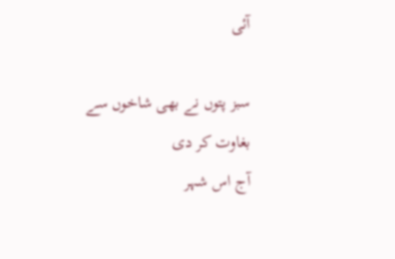آئی

سبز پتوں نے بھی شاخوں سے بغاوت کر دی
آج اس شہر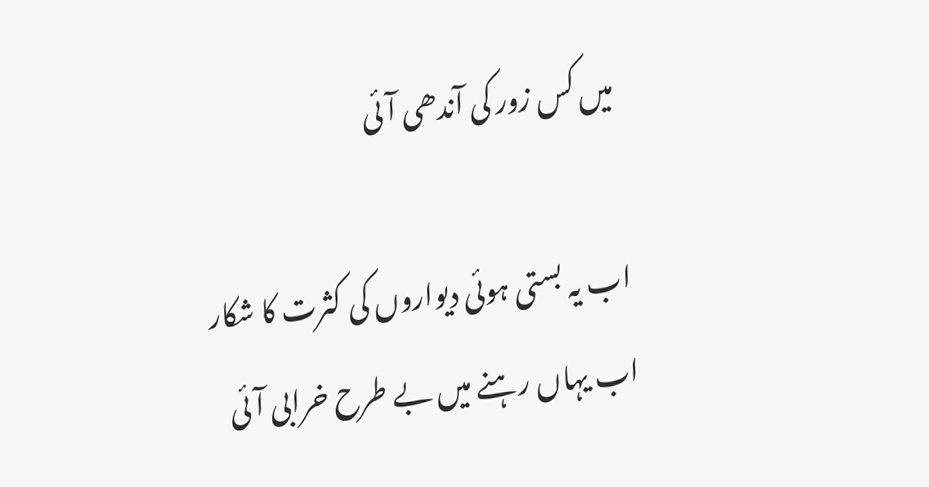میں کس زور کی آندھی آئی

اب یہ بستی ہوئی دیواروں کی کثرت کا شکار
اب یہاں رہنے میں بے طرح خرابی آئی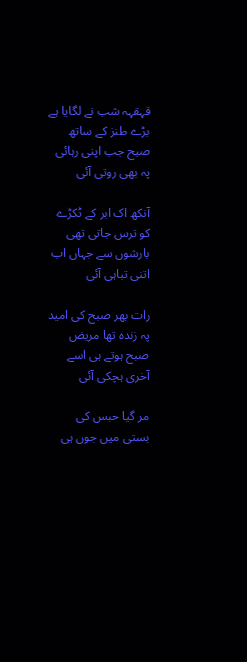قہقہہ شب نے لگایا ہے بڑے طنز کے ساتھ
صبح جب اپنی رہائی پہ بھی روتی آئی

آنکھ اک ابر کے ٹکڑے کو ترس جاتی تھی
بارشوں سے جہاں اب اتنی تباہی آئی

رات بھر صبح کی امید پہ زندہ تھا مریض
صبح ہوتے ہی اسے آخری ہچکی آئی

مر گیا حبس کی بستی میں جوں ہی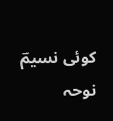کوئی نسیمؔ
نوحہ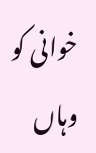خوانی کو وہاں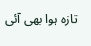تازہ ہوا بھی آئی